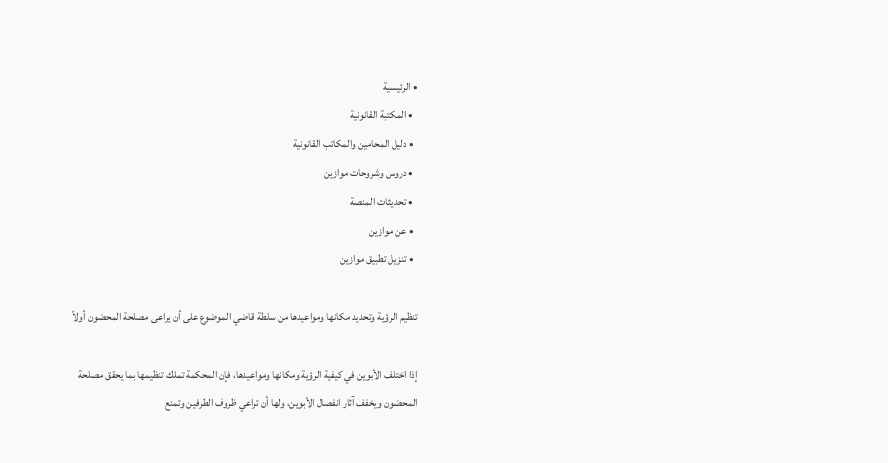• الرئيسية
  • المكتبة القانونية
  • دليل المحامين والمكاتب القانونية
  • دروس وشروحات موازين
  • تحديثات المنصة
  • عن موازين
  • تنزيل تطبيق موازين

تنظيم الرؤية وتحديد مكانها ومواعيدها من سلطة قاضي الموضوع على أن يراعى مصلحة المحضون أولاً

إذا اختلف الأبوين في كيفية الرؤية ومكانها ومواعيدها، فإن المحكمة تملك تنظيمها بما يحقق مصلحة المحضون ويخفف آثار انفصال الأبوين، ولها أن تراعي ظروف الطرفين وتمنع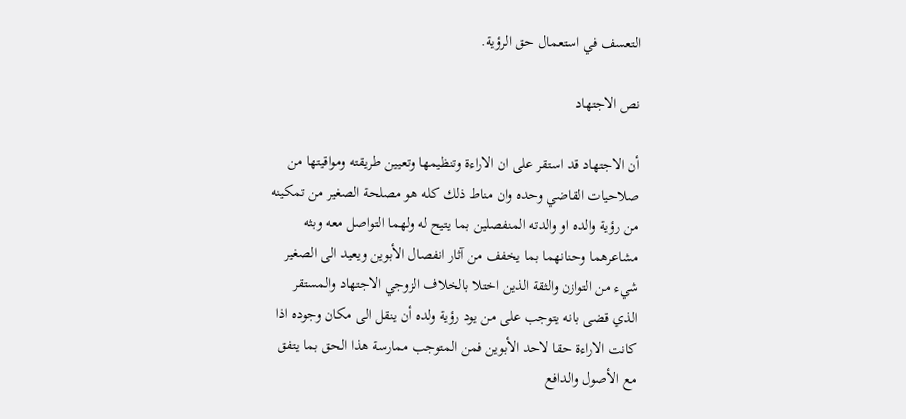التعسف في استعمال حق الرؤية.

نص الاجتهاد

أن الاجتهاد قد استقر على ان الاراءة وتنظيمها وتعيين طريقته ومواقيتها من صلاحيات القاضي وحده وان مناط ذلك كله هو مصلحة الصغير من تمكينه من رؤية والده او والدته المنفصلين بما يتيح له ولهما التواصل معه وبثه مشاعرهما وحنانهما بما يخفف من آثار انفصال الأبوين ويعيد الى الصغير شيء من التوازن والثقة الذين اختلا بالخلاف الزوجي الاجتهاد والمستقر الذي قضى بانه يتوجب على من يود رؤية ولده أن ينقل الى مكان وجوده اذا كانت الاراءة حقا لاحد الأبوين فمن المتوجب ممارسة هذا الحق بما يتفق مع الأصول والدافع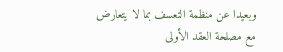وبعيدا عن منظمة التعسف بما لا يتعارض مع مصلحة العقد الأولى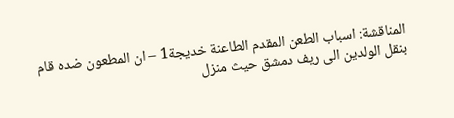المناقشة: اسباب الطعن المقدم الطاعنة خديجة1 – ان المطعون ضده قام بنقل الولدين الى ريف دمشق حيث منزل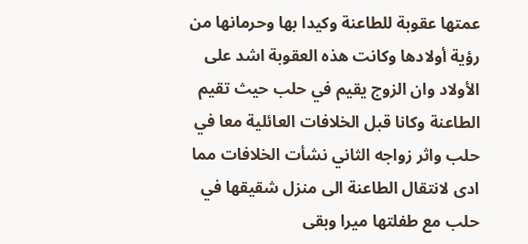عمتها عقوبة للطاعنة وكيدا بها وحرمانها من رؤية أولادها وكانت هذه العقوبة اشد على الأولاد وان الزوج يقيم في حلب حيث تقيم الطاعنة وكانا قبل الخلافات العائلية معا في حلب واثر زواجه الثاني نشأت الخلافات مما ادى لانتقال الطاعنة الى منزل شقيقها في حلب مع طفلتها ميرا وبقى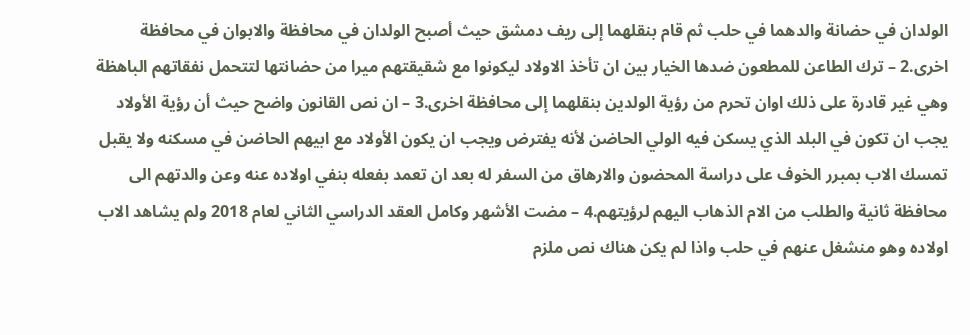الولدان في حضانة والدهما في حلب ثم قام بنقلهما إلى ريف دمشق حيث أصبح الولدان في محافظة والابوان في محافظة اخرى.2 – ترك الطاعن للمطعون ضدها الخيار بين ان تأخذ الاولاد ليكونوا مع شقيقتهم ميرا من حضانتها لتتحمل نفقاتهم الباهظة وهي غير قادرة على ذلك اوان تحرم من رؤية الولدين بنقلهما إلى محافظة اخرى.3 – ان نص القانون واضح حيث أن رؤية الأولاد يجب ان تكون في البلد الذي يسكن فيه الولي الحاضن لأنه يفترض ويجب ان يكون الأولاد مع ابيهم الحاضن في مسكنه ولا يقبل تمسك الاب بمبرر الخوف على دراسة المحضون والارهاق من السفر له بعد ان تعمد بفعله بنفي اولاده عنه وعن والدتهم الى محافظة ثانية والطلب من الام الذهاب اليهم لرؤيتهم.4 – مضت الأشهر وكامل العقد الدراسي الثاني لعام 2018 ولم يشاهد الاب اولاده وهو منشغل عنهم في حلب واذا لم يكن هناك نص ملزم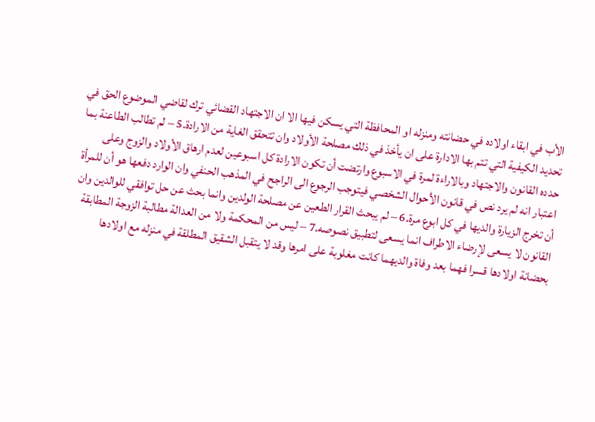الأب في ابقاء اولاده في حضانته ومنزله او المحافظة التي يسكن فيها الا ان الاجتهاد القضائي ترك لقاضي الموضوع الحق في تحديد الكيفية التي تتم بها الادارة على ان يأخذ في ذلك مصلحة الأولاد وان تتحقق الغاية من الارادة.5 – لم تطالب الطاعنة بما حدده القانون والاجتهاد وبالاراءة لمرة في الاسبوع وارتضت أن تكون الارادة كل اسبوعين لعدم ارهاق الأولاد والزوج وعلى اعتبار انه لم يرد نص في قانون الأحوال الشخصي فيتوجب الرجوع الى الراجح في المذهب الحنفي وان الوارد دفعها هو أن للمرأة أن تخرج الزيارة والديها في كل ابوع مرة.6 – لم يبحث القرار الطعين عن مصلحة الولدين وانما بحث عن حل توافقي للوالدين وان القانون لا يسعى لإرضاء الاطراف انما يسعى لتطبيق نصوصه.7 – ليس من المحكمة ولا من العدالة مطالبة الزوجة المطابقة بحضانة اولادها قسرا فهما بعد وفاة والديهما كانت مغلوبة على امرها وقد لا يتقبل الشقيق المطلقة في منزله مع اولادها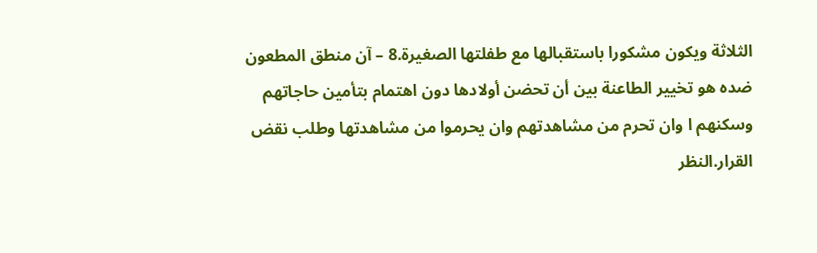الثلاثة ويكون مشكورا باستقبالها مع طفلتها الصغيرة.8 – آن منطق المطعون ضده هو تخيير الطاعنة بين أن تحضن أولادها دون اهتمام بتأمين حاجاتهم وسكنهم ا وان تحرم من مشاهدتهم وان يحرموا من مشاهدتها وطلب نقض القرار.النظر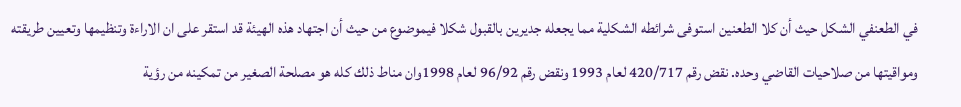في الطعنفي الشكل حيث أن كلا الطعنين استوفى شرائطه الشكلية مما يجعله جديرين بالقبول شكلا فيموضوع من حيث أن اجتهاد هذه الهيئة قد استقر على ان الاراءة وتنظيمها وتعيين طريقته ومواقيتها من صلاحيات القاضي وحده. نقض رقم 420/717 لعام 1993 ونقض رقم 96/92 لعام 1998وان مناط ذلك كله هو مصلحة الصغير من تمكينه من رؤية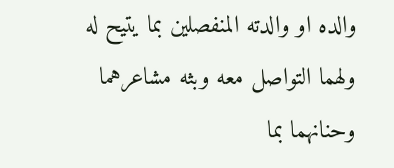والده او والدته المنفصلين بما يتيح له ولهما التواصل معه وبثه مشاعرهما وحنانهما بما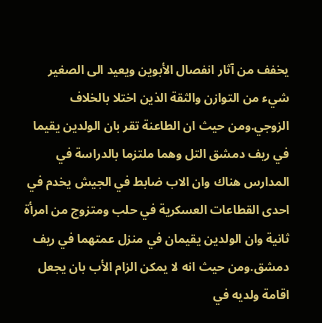يخفف من آثار انفصال الأبوين ويعيد الى الصغير شيء من التوازن والثقة الذين اختلا بالخلاف الزوجي.ومن حيث ان الطاعنة تقر بان الولدين يقيما في ريف دمشق التل وهما ملتزما بالدراسة في المدارس هناك وان الاب ضابط في الجيش يخدم في احدى القطاعات العسكرية في حلب ومتزوج من امرأة ثانية وان الولدين يقيمان في منزل عمتهما في ريف دمشق.ومن حيث انه لا يمكن الزام الأب بان يجعل اقامة ولديه في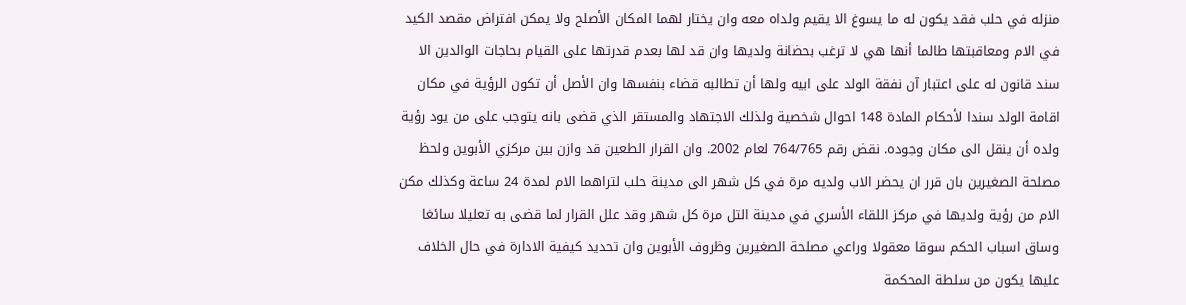منزله في حلب فقد يكون له ما يسوغ الا يقيم ولداه معه وان يختار لهما المكان الأصلح ولا يمكن افتراض مقصد الكيد في الام ومعاقبتها طالما أنها هي لا ترغب بحضانة ولديها وان قد لها بعدم قدرتها على القيام بحاجات الوالدين الا سند قانون له على اعتبار آن نفقة الولد على ابيه ولها أن تطالبه قضاء بنفسها وان الأصل أن تكون الرؤية في مكان اقامة الولد سندا لأحكام المادة 148 احوال شخصية ولذلك الاجتهاد والمستقر الذي قضى بانه يتوجب على من يود رؤية ولده أن ينقل الى مكان وجوده. نقض رقم 764/765 لعام 2002. وان القرار الطعين قد وازن بين مركزي الأبوين ولحظ مصلحة الصغيرين بان قرر ان يحضر الاب ولديه مرة في كل شهر الى مدينة حلب لتراهما الام لمدة 24 ساعة وكذلك مكن الام من رؤية ولديها في مركز اللقاء الأسري في مدينة التل مرة كل شهر وقد علل القرار لما قضى به تعليلا سائغا وساق اسباب الحكم سوقا معقولا وراعي مصلحة الصغيرين وظروف الأبوين وان تحديد كيفية الادارة في حال الخلاف عليها يكون من سلطة المحكمة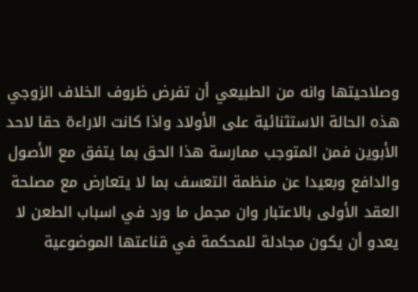وصلاحيتها وانه من الطبيعي أن تفرض ظروف الخلاف الزوجي هذه الحالة الاستثنائية على الأولاد واذا كانت الاراءة حقا لاحد الأبوين فمن المتوجب ممارسة هذا الحق بما يتفق مع الأصول والدافع وبعيدا عن منظمة التعسف بما لا يتعارض مع مصلحة العقد الأولى بالاعتبار وان مجمل ما ورد في اسباب الطعن لا يعدو أن يكون مجادلة للمحكمة في قناعتها الموضوعية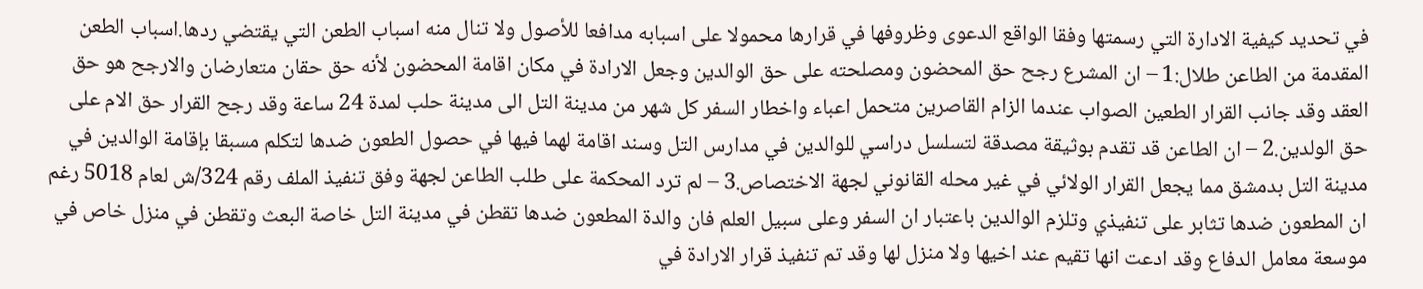في تحديد كيفية الادارة التي رسمتها وفقا الواقع الدعوى وظروفها في قرارها محمولا على اسبابه مدافعا للأصول ولا تنال منه اسباب الطعن التي يقتضي ردها.اسباب الطعن المقدمة من الطاعن طلال:1 – ان المشرع رجح حق المحضون ومصلحته على حق الوالدين وجعل الارادة في مكان اقامة المحضون لأنه حق حقان متعارضان والارجح هو حق العقد وقد جانب القرار الطعين الصواب عندما الزام القاصرين متحمل اعباء واخطار السفر كل شهر من مدينة التل الى مدينة حلب لمدة 24 ساعة وقد رجح القرار حق الام على حق الولدين.2 – ان الطاعن قد تقدم بوثيقة مصدقة لتسلسل دراسي للوالدين في مدارس التل وسند اقامة لهما فيها في حصول الطعون ضدها لتكلم مسبقا بإقامة الوالدين في مدينة التل بدمشق مما يجعل القرار الولائي في غير محله القانوني لجهة الاختصاص.3 – لم ترد المحكمة على طلب الطاعن لجهة وفق تنفيذ الملف رقم 324/ش لعام 5018 رغم ان المطعون ضدها تثابر على تنفيذي وتلزم الوالدين باعتبار ان السفر وعلى سبيل العلم فان والدة المطعون ضدها تقطن في مدينة التل خاصة البعث وتقطن في منزل خاص في موسعة معامل الدفاع وقد ادعت انها تقيم عند اخيها ولا منزل لها وقد تم تنفيذ قرار الارادة في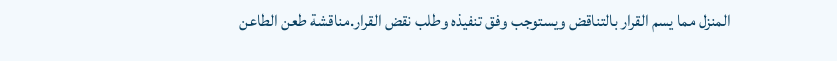المنزل مما يسم القرار بالتناقض ويستوجب وفق تنفيذه وطلب نقض القرار.مناقشة طعن الطاعن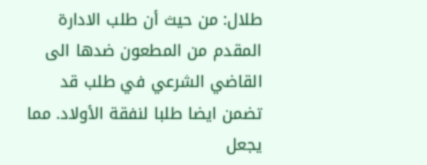طلال: من حيث أن طلب الادارة المقدم من المطعون ضدها الى القاضي الشرعي في طلب قد تضمن ايضا طلبا لنفقة الأولاد. مما يجعل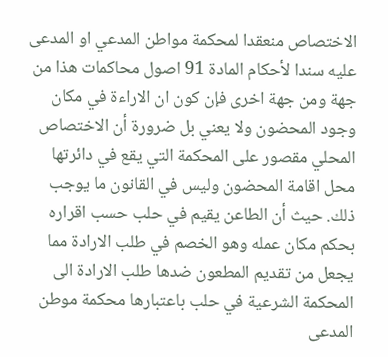الاختصاص منعقدا لمحكمة مواطن المدعي او المدعى عليه سندا لأحكام المادة 91 اصول محاكمات هذا من جهة ومن جهة اخرى فإن كون ان الاراءة في مكان وجود المحضون ولا يعني بل ضرورة أن الاختصاص المحلي مقصور على المحكمة التي يقع في دائرتها محل اقامة المحضون وليس في القانون ما يوجب ذلك. حيث أن الطاعن يقيم في حلب حسب اقراره بحكم مكان عمله وهو الخصم في طلب الارادة مما يجعل من تقديم المطعون ضدها طلب الارادة الى المحكمة الشرعية في حلب باعتبارها محكمة موطن المدعى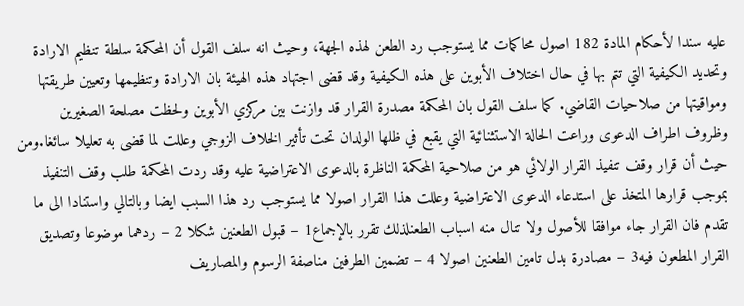عليه سندا لأحكام المادة 182 اصول محاكمات مما يستوجب رد الطعن لهذه الجهة، وحيث انه سلف القول أن المحكمة سلطة تنظيم الارادة وتحديد الكيفية التي تتم بها في حال اختلاف الأبوين على هذه الكيفية وقد قضى اجتهاد هذه الهيئة بان الارادة وتنظيمها وتعيين طريقتها ومواقيتها من صلاحيات القاضي. كما سلف القول بان المحكمة مصدرة القرار قد وازنت بين مركزي الأبوين ولحظت مصلحة الصغيرين وظروف اطراف الدعوى وراعت الحالة الاستثنائية التي يقبع في ظلها الولدان تحت تأثير الخلاف الزوجي وعللت لما قضى به تعليلا سائغا.ومن حيث أن قرار وقف تنفيذ القرار الولائي هو من صلاحية المحكمة الناظرة بالدعوى الاعتراضية عليه وقد ردت المحكمة طلب وقف التنفيذ بموجب قرارها المتخذ على استدعاء الدعوى الاعتراضية وعللت هذا القرار اصولا مما يستوجب رد هذا السبب ايضا وبالتالي واستنادا الى ما تقدم فان القرار جاء موافقا للأصول ولا تنال منه اسباب الطعنلذلك تقرر بالإجماع1 – قبول الطعنين شكلا 2 – ردهما موضوعا وتصديق القرار المطعون فيه3 – مصادرة بدل تامين الطعنين اصولا 4 – تضمين الطرفين مناصفة الرسوم والمصاريف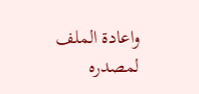واعادة الملف لمصدره